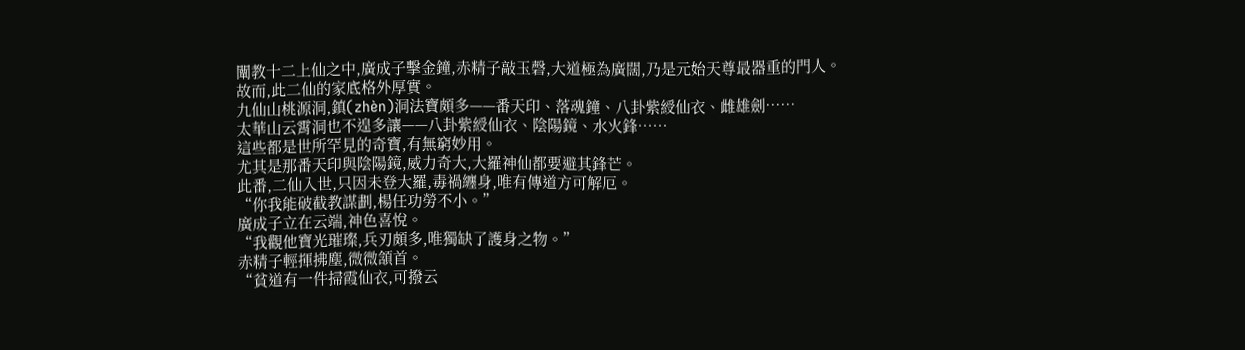闡教十二上仙之中,廣成子擊金鐘,赤精子敲玉磬,大道極為廣闊,乃是元始天尊最器重的門人。
故而,此二仙的家底格外厚實。
九仙山桃源洞,鎮(zhèn)洞法寶頗多——番天印、落魂鐘、八卦紫綬仙衣、雌雄劍……
太華山云霄洞也不遑多讓——八卦紫綬仙衣、陰陽鏡、水火鋒……
這些都是世所罕見的奇寶,有無窮妙用。
尤其是那番天印與陰陽鏡,威力奇大,大羅神仙都要避其鋒芒。
此番,二仙入世,只因未登大羅,毒禍纏身,唯有傳道方可解厄。
“你我能破截教謀劃,楊任功勞不小。”
廣成子立在云端,神色喜悅。
“我觀他寶光璀璨,兵刃頗多,唯獨缺了護身之物。”
赤精子輕揮拂塵,微微頷首。
“貧道有一件掃霞仙衣,可撥云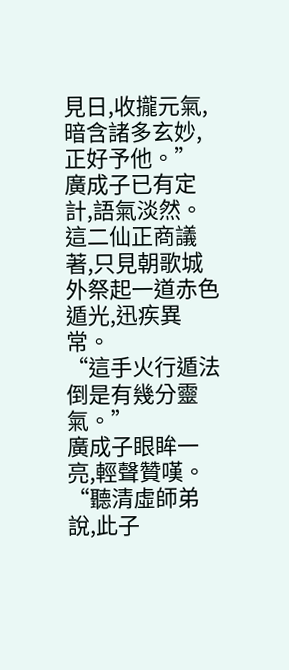見日,收攏元氣,暗含諸多玄妙,正好予他。”
廣成子已有定計,語氣淡然。
這二仙正商議著,只見朝歌城外祭起一道赤色遁光,迅疾異常。
“這手火行遁法倒是有幾分靈氣。”
廣成子眼眸一亮,輕聲贊嘆。
“聽清虛師弟說,此子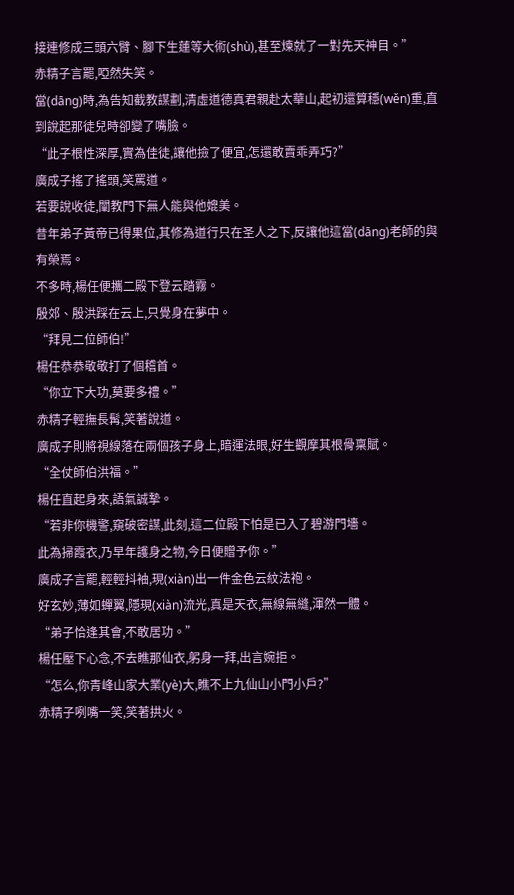接連修成三頭六臂、腳下生蓮等大術(shù),甚至煉就了一對先天神目。”
赤精子言罷,啞然失笑。
當(dāng)時,為告知截教謀劃,清虛道德真君親赴太華山,起初還算穩(wěn)重,直到說起那徒兒時卻變了嘴臉。
“此子根性深厚,實為佳徒,讓他撿了便宜,怎還敢賣乖弄巧?”
廣成子搖了搖頭,笑罵道。
若要說收徒,闡教門下無人能與他媲美。
昔年弟子黃帝已得果位,其修為道行只在圣人之下,反讓他這當(dāng)老師的與有榮焉。
不多時,楊任便攜二殿下登云踏霧。
殷郊、殷洪踩在云上,只覺身在夢中。
“拜見二位師伯!”
楊任恭恭敬敬打了個稽首。
“你立下大功,莫要多禮。”
赤精子輕撫長髯,笑著說道。
廣成子則將視線落在兩個孩子身上,暗運法眼,好生觀摩其根骨稟賦。
“全仗師伯洪福。”
楊任直起身來,語氣誠摯。
“若非你機警,窺破密謀,此刻,這二位殿下怕是已入了碧游門墻。
此為掃霞衣,乃早年護身之物,今日便贈予你。”
廣成子言罷,輕輕抖袖,現(xiàn)出一件金色云紋法袍。
好玄妙,薄如蟬翼,隱現(xiàn)流光,真是天衣,無線無縫,渾然一體。
“弟子恰逢其會,不敢居功。”
楊任壓下心念,不去瞧那仙衣,躬身一拜,出言婉拒。
“怎么,你青峰山家大業(yè)大,瞧不上九仙山小門小戶?”
赤精子咧嘴一笑,笑著拱火。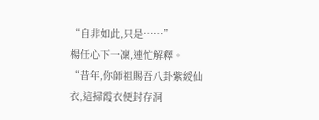“自非如此,只是……”
楊任心下一凜,連忙解釋。
“昔年,你師祖賜吾八卦紫綬仙衣,這掃霞衣便封存洞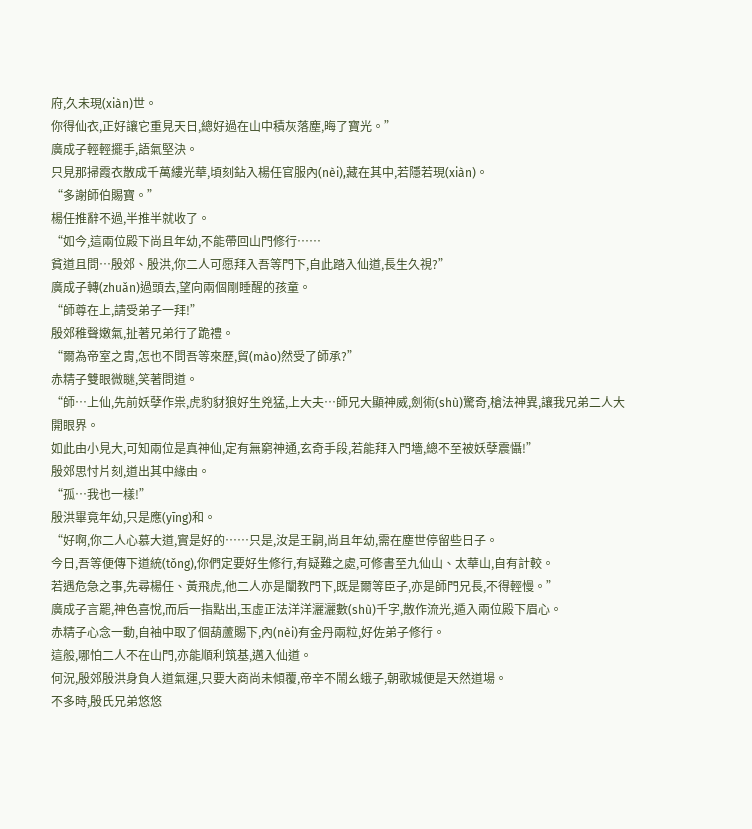府,久未現(xiàn)世。
你得仙衣,正好讓它重見天日,總好過在山中積灰落塵,晦了寶光。”
廣成子輕輕擺手,語氣堅決。
只見那掃霞衣散成千萬縷光華,頃刻鉆入楊任官服內(nèi),藏在其中,若隱若現(xiàn)。
“多謝師伯賜寶。”
楊任推辭不過,半推半就收了。
“如今,這兩位殿下尚且年幼,不能帶回山門修行……
貧道且問…殷郊、殷洪,你二人可愿拜入吾等門下,自此踏入仙道,長生久視?”
廣成子轉(zhuǎn)過頭去,望向兩個剛睡醒的孩童。
“師尊在上,請受弟子一拜!”
殷郊稚聲嫩氣,扯著兄弟行了跪禮。
“爾為帝室之胄,怎也不問吾等來歷,貿(mào)然受了師承?”
赤精子雙眼微瞇,笑著問道。
“師…上仙,先前妖孽作祟,虎豹豺狼好生兇猛,上大夫…師兄大顯神威,劍術(shù)驚奇,槍法神異,讓我兄弟二人大開眼界。
如此由小見大,可知兩位是真神仙,定有無窮神通,玄奇手段,若能拜入門墻,總不至被妖孽震懾!”
殷郊思忖片刻,道出其中緣由。
“孤…我也一樣!”
殷洪畢竟年幼,只是應(yīng)和。
“好啊,你二人心慕大道,實是好的……只是,汝是王嗣,尚且年幼,需在塵世停留些日子。
今日,吾等便傳下道統(tǒng),你們定要好生修行,有疑難之處,可修書至九仙山、太華山,自有計較。
若遇危急之事,先尋楊任、黃飛虎,他二人亦是闡教門下,既是爾等臣子,亦是師門兄長,不得輕慢。”
廣成子言罷,神色喜悅,而后一指點出,玉虛正法洋洋灑灑數(shù)千字,散作流光,遁入兩位殿下眉心。
赤精子心念一動,自袖中取了個葫蘆賜下,內(nèi)有金丹兩粒,好佐弟子修行。
這般,哪怕二人不在山門,亦能順利筑基,邁入仙道。
何況,殷郊殷洪身負人道氣運,只要大商尚未傾覆,帝辛不鬧幺蛾子,朝歌城便是天然道場。
不多時,殷氏兄弟悠悠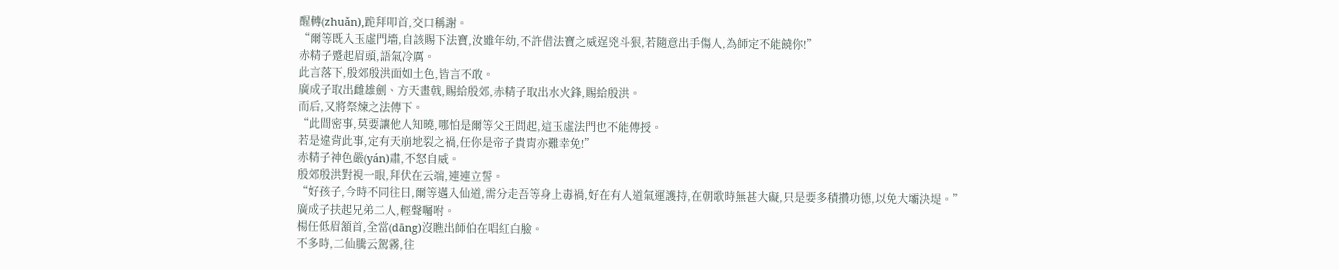醒轉(zhuǎn),跪拜叩首,交口稱謝。
“爾等既入玉虛門墻,自該賜下法寶,汝雖年幼,不許借法寶之威逞兇斗狠,若隨意出手傷人,為師定不能饒你!”
赤精子蹙起眉頭,語氣冷厲。
此言落下,殷郊殷洪面如土色,皆言不敢。
廣成子取出雌雄劍、方天畫戟,賜給殷郊,赤精子取出水火鋒,賜給殷洪。
而后,又將祭煉之法傳下。
“此間密事,莫要讓他人知曉,哪怕是爾等父王問起,這玉虛法門也不能傳授。
若是違背此事,定有天崩地裂之禍,任你是帝子貴胄亦難幸免!”
赤精子神色嚴(yán)肅,不怒自威。
殷郊殷洪對視一眼,拜伏在云端,連連立誓。
“好孩子,今時不同往日,爾等邁入仙道,需分走吾等身上毒禍,好在有人道氣運護持,在朝歌時無甚大礙,只是要多積攢功德,以免大壩決堤。”
廣成子扶起兄弟二人,輕聲囑咐。
楊任低眉頷首,全當(dāng)沒瞧出師伯在唱紅白臉。
不多時,二仙騰云駕霧,往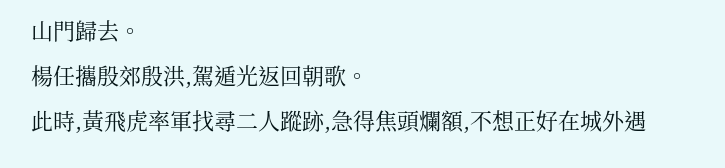山門歸去。
楊任攜殷郊殷洪,駕遁光返回朝歌。
此時,黃飛虎率軍找尋二人蹤跡,急得焦頭爛額,不想正好在城外遇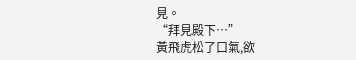見。
“拜見殿下…”
黃飛虎松了口氣,欲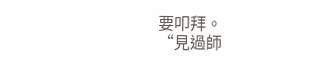要叩拜。
“見過師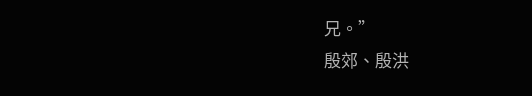兄。”
殷郊、殷洪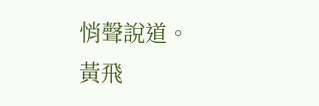悄聲說道。
黃飛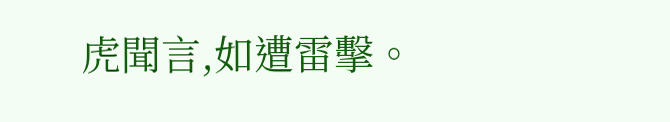虎聞言,如遭雷擊。